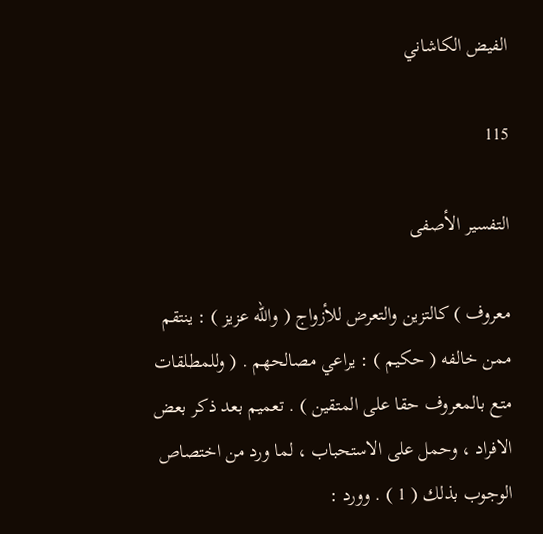الفيض الكاشاني

115

التفسير الأصفى

معروف ) كالتزين والتعرض للأزواج ( والله عزيز ) : ينتقم ممن خالفه ( حكيم ) : يراعي مصالحهم . ( وللمطلقات متع بالمعروف حقا على المتقين ) . تعميم بعد ذكر بعض الافراد ، وحمل على الاستحباب ، لما ورد من اختصاص الوجوب بذلك ( 1 ) . وورد :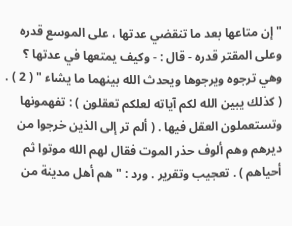" إن متاعها بعد ما تنقضي عدتها ، على الموسع قدره وعلى المقتر قدره - قال : - وكيف يمتعها في عدتها ؟ وهي ترجوه ويرجوها ويحدث الله بينهما ما يشاء " ( 2 ) . ( كذلك يبين الله لكم آياته لعلكم تعقلون ) : تفهمونها وتستعملون العقل فيها . ( ألم تر إلى الذين خرجوا من ديرهم وهم ألوف حذر الموت فقال لهم الله موتوا ثم أحياهم ) . تعجيب وتقرير . ورد : " هم أهل مدينة من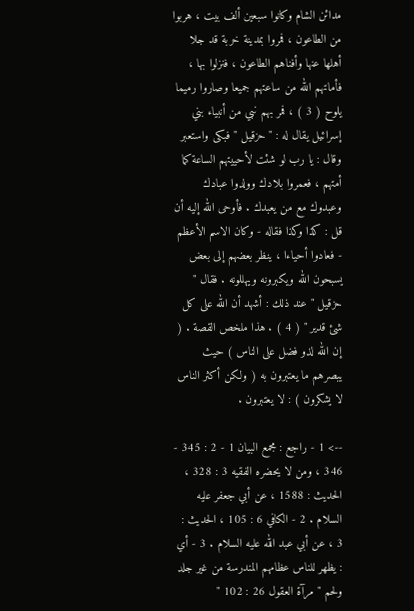مدائن الشام وكانوا سبعين ألف بيت ، هربوا من الطاعون ، فمروا بمدينة خربة قد جلا أهلها عنها وأفناهم الطاعون ، فنزلوا بها ، فأماتهم الله من ساعتهم جميعا وصاروا رميما يلوح ( 3 ) ، فمر بهم نبي من أنبياء بني إسرائيل يقال له : " حزقيل " فبكى واستعبر وقال : يا رب لو شئت لأحييتهم الساعة كما أمتهم ، فعمروا بلادك وولدوا عبادك وعبدوك مع من يعبدك . فأوحى الله إليه أن قل : كذا وكذا فقاله - وكان الاسم الأعظم - فعادوا أحياءا ، ينظر بعضهم إلى بعض يسبحون الله ويكبرونه ويهللونه . فقال " حزقيل " عند ذلك : أشهد أن الله على كل شئ قدير " ( 4 ) . هذا ملخص القصة . ( إن الله لذو فضل على الناس ) حيث يبصرهم ما يعتبرون به ( ولكن أكثر الناس لا يشكرون ) : لا يعتبرون .

--> 1 - راجع : مجمع البيان 1 - 2 : 345 - 346 ، ومن لا يحضره الفقيه 3 : 328 ، الحديث : 1588 ، عن أبي جعفر عليه السلام . 2 - الكافي 6 : 105 ، الحديث : 3 ، عن أبي عبد الله عليه السلام . 3 - أي : يظهر للناس عظامهم المندرسة من غير جلد ولحم " مرآة العقول 26 : 102 "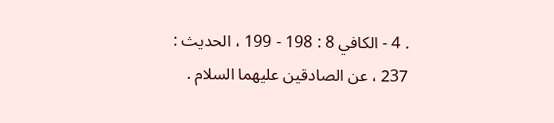. 4 - الكافي 8 : 198 - 199 ، الحديث : 237 ، عن الصادقين عليهما السلام .